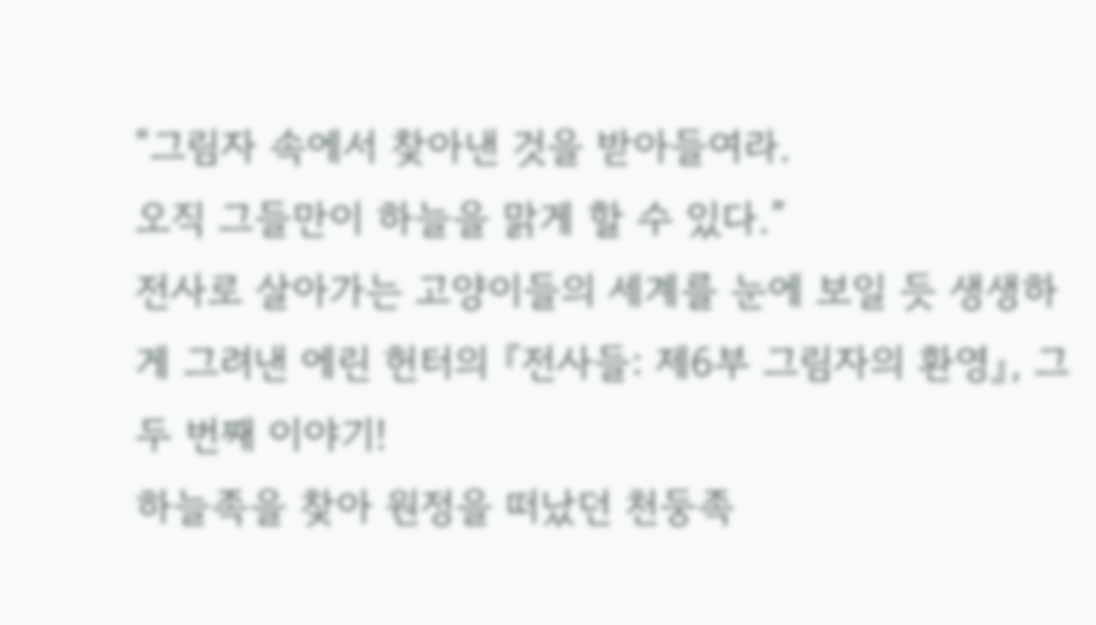“그림자 속에서 찾아낸 것을 받아들여라.
오직 그들만이 하늘을 맑게 할 수 있다.”
전사로 살아가는 고양이들의 세계를 눈에 보일 듯 생생하게 그려낸 에린 헌터의 『전사들: 제6부 그림자의 환영』, 그 두 번째 이야기!
하늘족을 찾아 원정을 떠났던 천둥족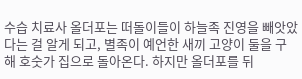수습 치료사 올더포는 떠돌이들이 하늘족 진영을 빼앗았다는 걸 알게 되고, 별족이 예언한 새끼 고양이 둘을 구해 호숫가 집으로 돌아온다. 하지만 올더포를 뒤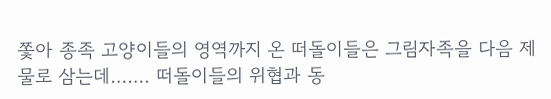쫓아 종족 고양이들의 영역까지 온 떠돌이들은 그림자족을 다음 제물로 삼는데……. 떠돌이들의 위협과 동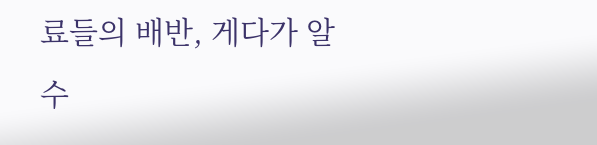료들의 배반, 게다가 알 수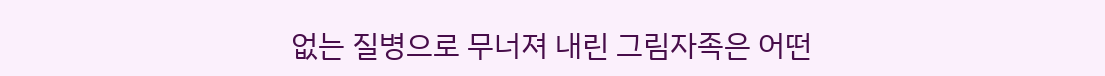없는 질병으로 무너져 내린 그림자족은 어떤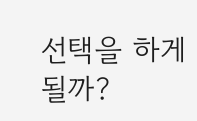선택을 하게 될까?